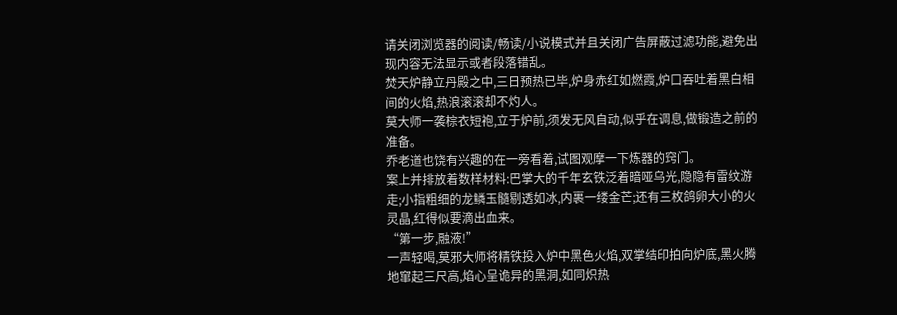请关闭浏览器的阅读/畅读/小说模式并且关闭广告屏蔽过滤功能,避免出现内容无法显示或者段落错乱。
焚天炉静立丹殿之中,三日预热已毕,炉身赤红如燃霞,炉口吞吐着黑白相间的火焰,热浪滚滚却不灼人。
莫大师一袭棕衣短袍,立于炉前,须发无风自动,似乎在调息,做锻造之前的准备。
乔老道也饶有兴趣的在一旁看着,试图观摩一下炼器的窍门。
案上并排放着数样材料:巴掌大的千年玄铁泛着暗哑乌光,隐隐有雷纹游走;小指粗细的龙鳞玉髓剔透如冰,内裹一缕金芒;还有三枚鸽卵大小的火灵晶,红得似要滴出血来。
“第一步,融液!”
一声轻喝,莫邪大师将精铁投入炉中黑色火焰,双掌结印拍向炉底,黑火腾地窜起三尺高,焰心呈诡异的黑洞,如同炽热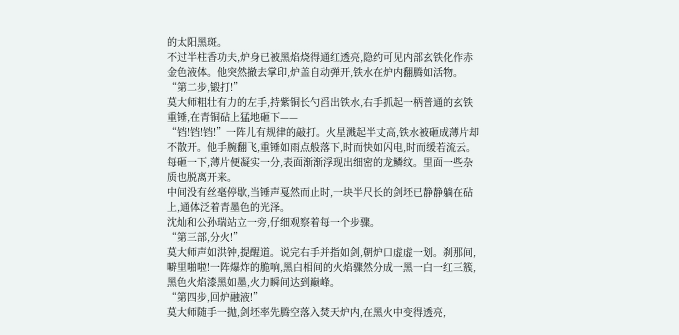的太阳黑斑。
不过半柱香功夫,炉身已被黑焰烧得通红透亮,隐约可见内部玄铁化作赤金色液体。他突然撤去掌印,炉盖自动弹开,铁水在炉内翻腾如活物。
“第二步,锻打!”
莫大师粗壮有力的左手,持紫铜长勺舀出铁水,右手抓起一柄普通的玄铁重锤,在青铜砧上猛地砸下——
“铛!铛!铛!”一阵儿有规律的敲打。火星溅起半丈高,铁水被砸成薄片却不散开。他手腕翻飞,重锤如雨点般落下,时而快如闪电,时而缓若流云。每砸一下,薄片便凝实一分,表面渐渐浮现出细密的龙鳞纹。里面一些杂质也脱离开来。
中间没有丝毫停歇,当锤声戛然而止时,一块半尺长的剑坯已静静躺在砧上,通体泛着青墨色的光泽。
沈灿和公孙瑞站立一旁,仔细观察着每一个步骤。
“第三部,分火!”
莫大师声如洪钟,提醒道。说完右手并指如剑,朝炉口虚虚一划。刹那间,噼里啪啦!一阵爆炸的脆响,黑白相间的火焰骤然分成一黑一白一红三簇,黑色火焰漆黑如墨,火力瞬间达到巅峰。
“第四步,回炉融液!”
莫大师随手一抛,剑坯率先腾空落入焚天炉内,在黑火中变得透亮,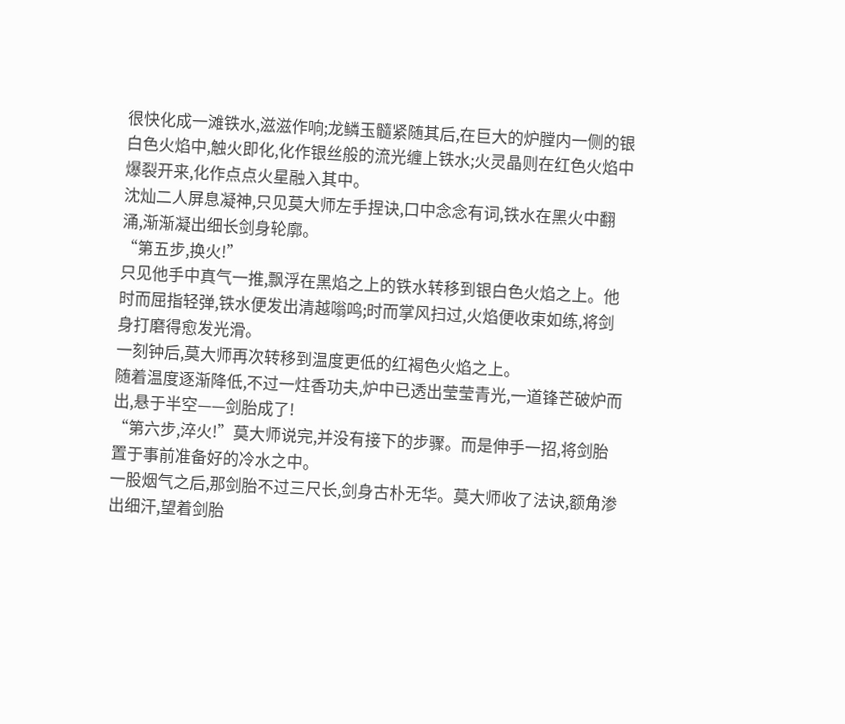很快化成一滩铁水,滋滋作响;龙鳞玉髓紧随其后,在巨大的炉膛内一侧的银白色火焰中,触火即化,化作银丝般的流光缠上铁水;火灵晶则在红色火焰中爆裂开来,化作点点火星融入其中。
沈灿二人屏息凝神,只见莫大师左手捏诀,口中念念有词,铁水在黑火中翻涌,渐渐凝出细长剑身轮廓。
“第五步,换火!”
只见他手中真气一推,飘浮在黑焰之上的铁水转移到银白色火焰之上。他时而屈指轻弹,铁水便发出清越嗡鸣;时而掌风扫过,火焰便收束如练,将剑身打磨得愈发光滑。
一刻钟后,莫大师再次转移到温度更低的红褐色火焰之上。
随着温度逐渐降低,不过一炷香功夫,炉中已透出莹莹青光,一道锋芒破炉而出,悬于半空——剑胎成了!
“第六步,淬火!”莫大师说完,并没有接下的步骤。而是伸手一招,将剑胎置于事前准备好的冷水之中。
一股烟气之后,那剑胎不过三尺长,剑身古朴无华。莫大师收了法诀,额角渗出细汗,望着剑胎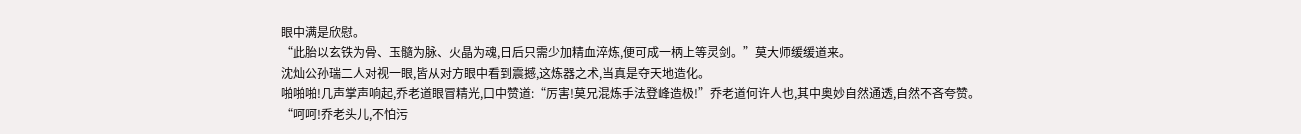眼中满是欣慰。
“此胎以玄铁为骨、玉髓为脉、火晶为魂,日后只需少加精血淬炼,便可成一柄上等灵剑。”莫大师缓缓道来。
沈灿公孙瑞二人对视一眼,皆从对方眼中看到震撼,这炼器之术,当真是夺天地造化。
啪啪啪!几声掌声响起,乔老道眼冒精光,口中赞道:“厉害!莫兄混炼手法登峰造极!”乔老道何许人也,其中奥妙自然通透,自然不吝夸赞。
“呵呵!乔老头儿,不怕污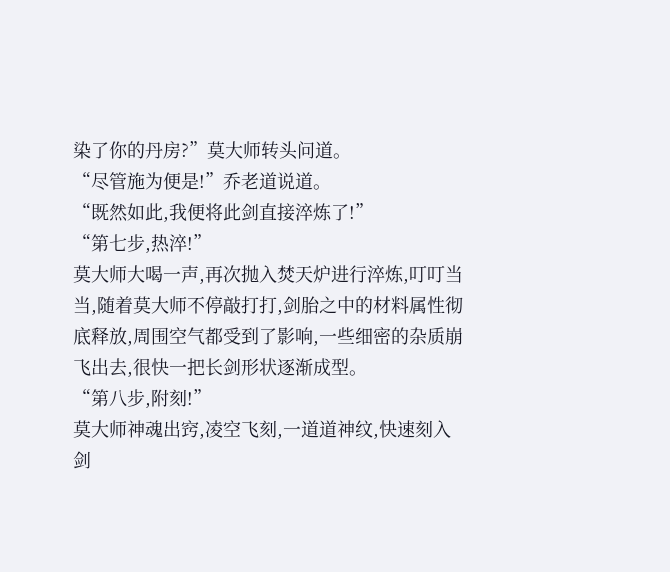染了你的丹房?”莫大师转头问道。
“尽管施为便是!”乔老道说道。
“既然如此,我便将此剑直接淬炼了!”
“第七步,热淬!”
莫大师大喝一声,再次抛入焚天炉进行淬炼,叮叮当当,随着莫大师不停敲打打,剑胎之中的材料属性彻底释放,周围空气都受到了影响,一些细密的杂质崩飞出去,很快一把长剑形状逐渐成型。
“第八步,附刻!”
莫大师神魂出窍,凌空飞刻,一道道神纹,快速刻入剑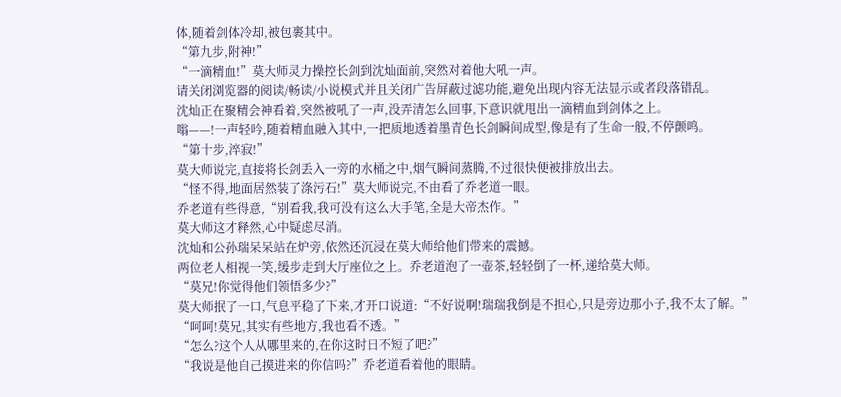体,随着剑体冷却,被包裹其中。
“第九步,附神!”
“一滴精血!”莫大师灵力操控长剑到沈灿面前,突然对着他大吼一声。
请关闭浏览器的阅读/畅读/小说模式并且关闭广告屏蔽过滤功能,避免出现内容无法显示或者段落错乱。
沈灿正在聚精会神看着,突然被吼了一声,没弄清怎么回事,下意识就甩出一滴精血到剑体之上。
嗡——!一声轻吟,随着精血融入其中,一把质地透着墨青色长剑瞬间成型,像是有了生命一般,不停颤鸣。
“第十步,淬寂!”
莫大师说完,直接将长剑丢入一旁的水桶之中,烟气瞬间蒸腾,不过很快便被排放出去。
“怪不得,地面居然装了涤污石!”莫大师说完,不由看了乔老道一眼。
乔老道有些得意,“别看我,我可没有这么大手笔,全是大帝杰作。”
莫大师这才释然,心中疑虑尽消。
沈灿和公孙瑞呆呆站在炉旁,依然还沉浸在莫大师给他们带来的震撼。
两位老人相视一笑,缓步走到大厅座位之上。乔老道泡了一壶茶,轻轻倒了一杯,递给莫大师。
“莫兄!你觉得他们领悟多少?”
莫大师抿了一口,气息平稳了下来,才开口说道:“不好说啊!瑞瑞我倒是不担心,只是旁边那小子,我不太了解。”
“呵呵!莫兄,其实有些地方,我也看不透。”
“怎么?这个人从哪里来的,在你这时日不短了吧?”
“我说是他自己摸进来的你信吗?”乔老道看着他的眼睛。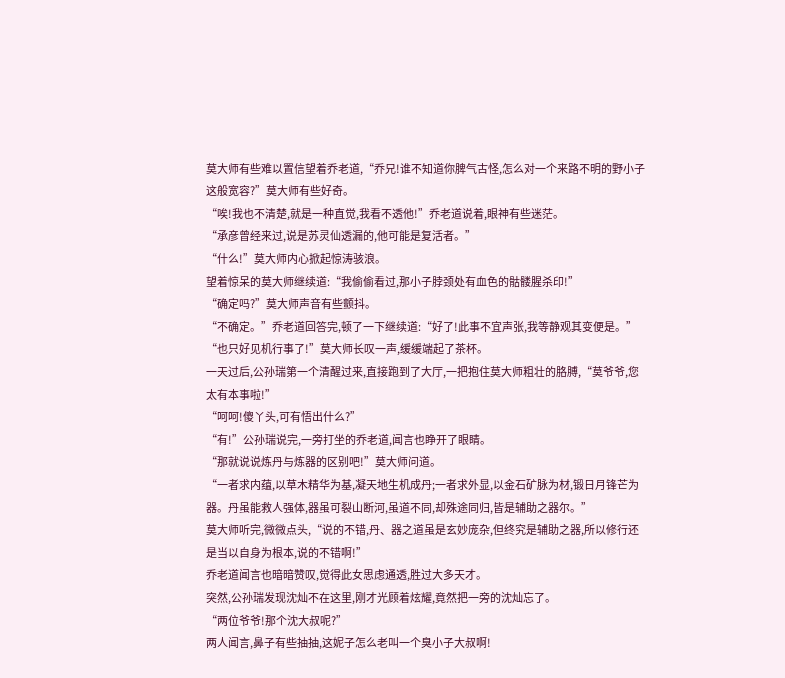莫大师有些难以置信望着乔老道,“乔兄!谁不知道你脾气古怪,怎么对一个来路不明的野小子这般宽容?”莫大师有些好奇。
“唉!我也不清楚,就是一种直觉,我看不透他!”乔老道说着,眼神有些迷茫。
“承彦曾经来过,说是苏灵仙透漏的,他可能是复活者。”
“什么!”莫大师内心掀起惊涛骇浪。
望着惊呆的莫大师继续道:“我偷偷看过,那小子脖颈处有血色的骷髅腥杀印!”
“确定吗?”莫大师声音有些颤抖。
“不确定。”乔老道回答完,顿了一下继续道:“好了!此事不宜声张,我等静观其变便是。”
“也只好见机行事了!”莫大师长叹一声,缓缓端起了茶杯。
一天过后,公孙瑞第一个清醒过来,直接跑到了大厅,一把抱住莫大师粗壮的胳膊,“莫爷爷,您太有本事啦!”
“呵呵!傻丫头,可有悟出什么?”
“有!”公孙瑞说完,一旁打坐的乔老道,闻言也睁开了眼睛。
“那就说说炼丹与炼器的区别吧!”莫大师问道。
“一者求内蕴,以草木精华为基,凝天地生机成丹;一者求外显,以金石矿脉为材,锻日月锋芒为器。丹虽能救人强体,器虽可裂山断河,虽道不同,却殊途同归,皆是辅助之器尔。”
莫大师听完,微微点头,“说的不错,丹、器之道虽是玄妙庞杂,但终究是辅助之器,所以修行还是当以自身为根本,说的不错啊!”
乔老道闻言也暗暗赞叹,觉得此女思虑通透,胜过大多天才。
突然,公孙瑞发现沈灿不在这里,刚才光顾着炫耀,竟然把一旁的沈灿忘了。
“两位爷爷!那个沈大叔呢?”
两人闻言,鼻子有些抽抽,这妮子怎么老叫一个臭小子大叔啊!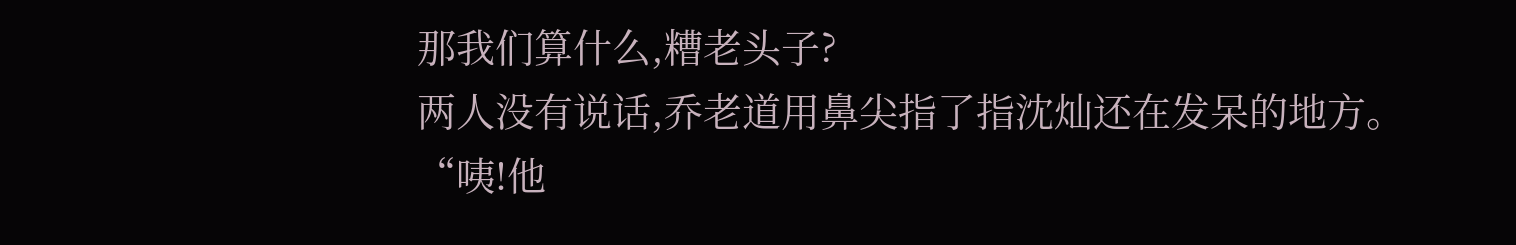那我们算什么,糟老头子?
两人没有说话,乔老道用鼻尖指了指沈灿还在发呆的地方。
“咦!他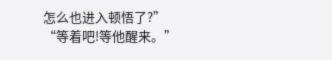怎么也进入顿悟了?”
“等着吧!等他醒来。”